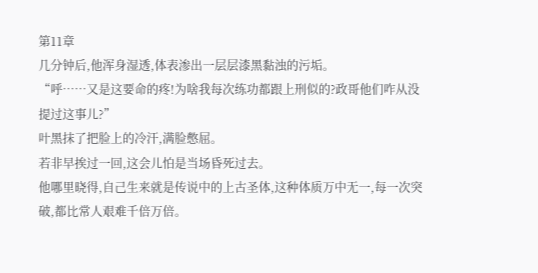第11章
几分钟后,他浑身湿透,体表渗出一层层漆黑黏浊的污垢。
“呼……又是这要命的疼!为啥我每次练功都跟上刑似的?政哥他们咋从没提过这事儿?”
叶黑抹了把脸上的冷汗,满脸憋屈。
若非早挨过一回,这会儿怕是当场昏死过去。
他哪里晓得,自己生来就是传说中的上古圣体,这种体质万中无一,每一次突破,都比常人艰难千倍万倍。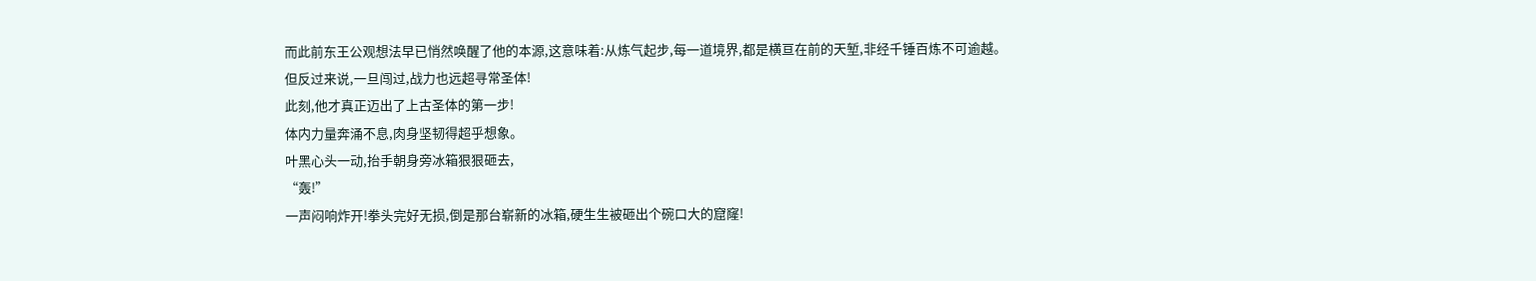而此前东王公观想法早已悄然唤醒了他的本源,这意味着:从炼气起步,每一道境界,都是横亘在前的天堑,非经千锤百炼不可逾越。
但反过来说,一旦闯过,战力也远超寻常圣体!
此刻,他才真正迈出了上古圣体的第一步!
体内力量奔涌不息,肉身坚韧得超乎想象。
叶黑心头一动,抬手朝身旁冰箱狠狠砸去,
“轰!”
一声闷响炸开!拳头完好无损,倒是那台崭新的冰箱,硬生生被砸出个碗口大的窟窿!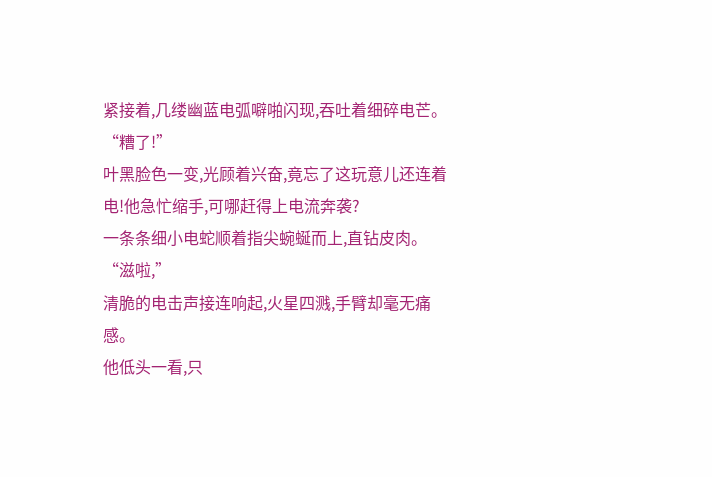紧接着,几缕幽蓝电弧噼啪闪现,吞吐着细碎电芒。
“糟了!”
叶黑脸色一变,光顾着兴奋,竟忘了这玩意儿还连着电!他急忙缩手,可哪赶得上电流奔袭?
一条条细小电蛇顺着指尖蜿蜒而上,直钻皮肉。
“滋啦,”
清脆的电击声接连响起,火星四溅,手臂却毫无痛感。
他低头一看,只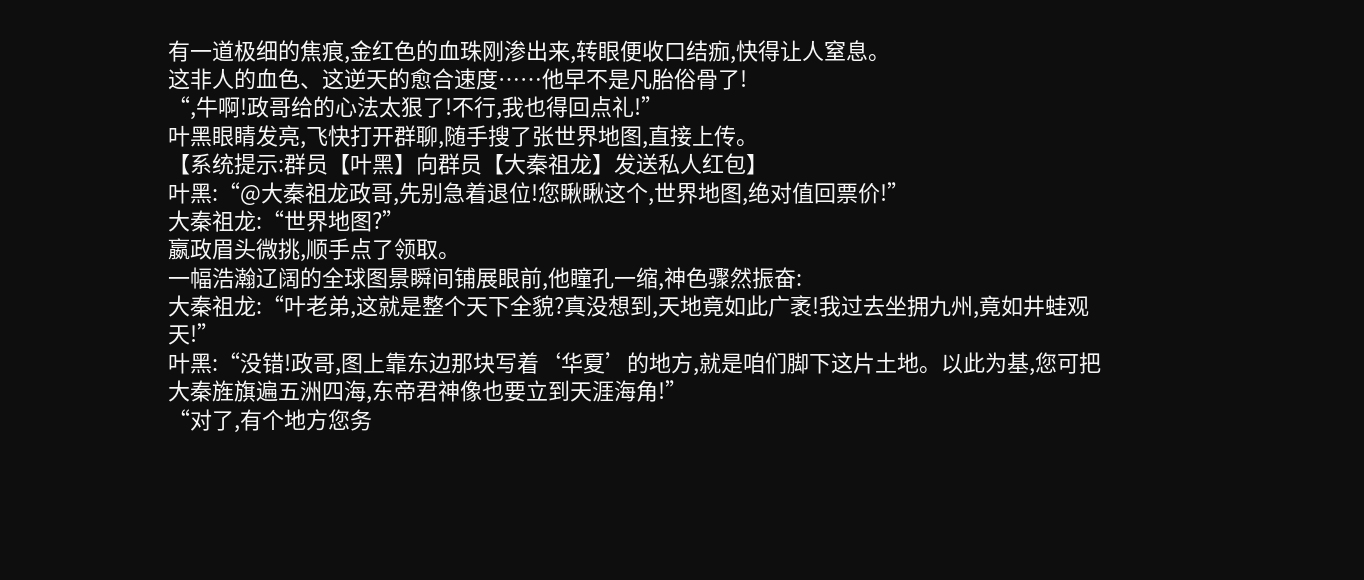有一道极细的焦痕,金红色的血珠刚渗出来,转眼便收口结痂,快得让人窒息。
这非人的血色、这逆天的愈合速度……他早不是凡胎俗骨了!
“,牛啊!政哥给的心法太狠了!不行,我也得回点礼!”
叶黑眼睛发亮,飞快打开群聊,随手搜了张世界地图,直接上传。
【系统提示:群员【叶黑】向群员【大秦祖龙】发送私人红包】
叶黑:“@大秦祖龙政哥,先别急着退位!您瞅瞅这个,世界地图,绝对值回票价!”
大秦祖龙:“世界地图?”
嬴政眉头微挑,顺手点了领取。
一幅浩瀚辽阔的全球图景瞬间铺展眼前,他瞳孔一缩,神色骤然振奋:
大秦祖龙:“叶老弟,这就是整个天下全貌?真没想到,天地竟如此广袤!我过去坐拥九州,竟如井蛙观天!”
叶黑:“没错!政哥,图上靠东边那块写着‘华夏’的地方,就是咱们脚下这片土地。以此为基,您可把大秦旌旗遍五洲四海,东帝君神像也要立到天涯海角!”
“对了,有个地方您务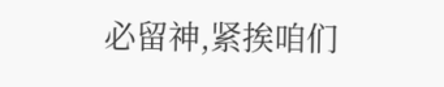必留神,紧挨咱们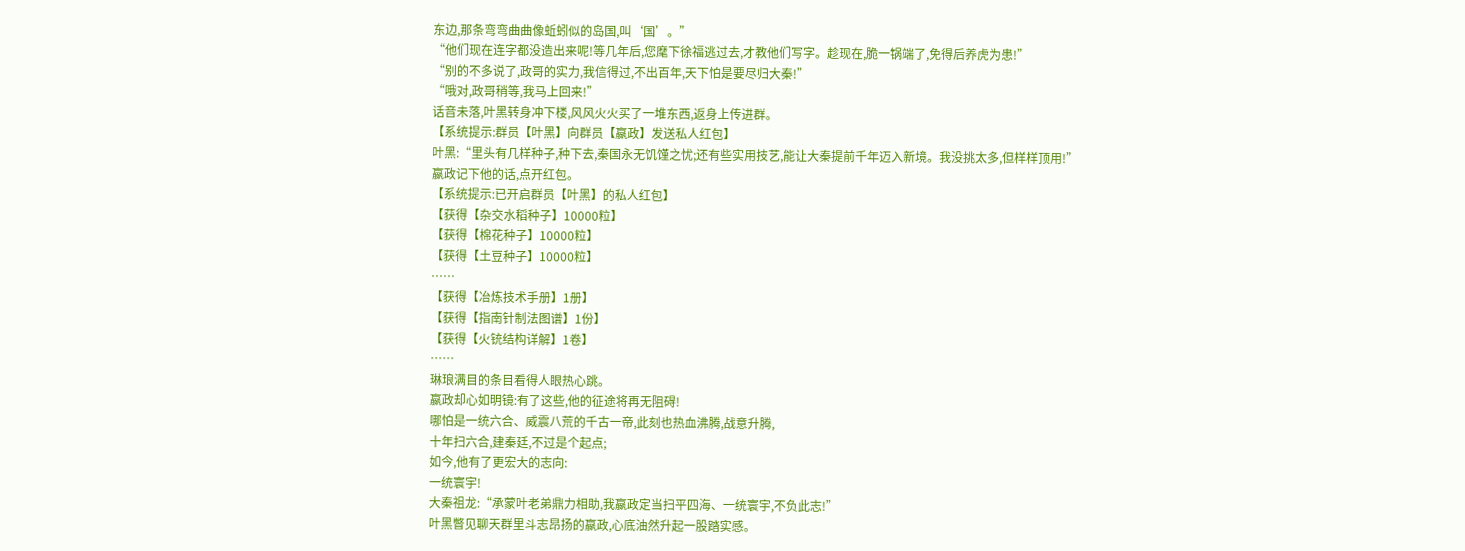东边,那条弯弯曲曲像蚯蚓似的岛国,叫‘国’。”
“他们现在连字都没造出来呢!等几年后,您麾下徐福逃过去,才教他们写字。趁现在,脆一锅端了,免得后养虎为患!”
“别的不多说了,政哥的实力,我信得过,不出百年,天下怕是要尽归大秦!”
“哦对,政哥稍等,我马上回来!”
话音未落,叶黑转身冲下楼,风风火火买了一堆东西,返身上传进群。
【系统提示:群员【叶黑】向群员【嬴政】发送私人红包】
叶黑:“里头有几样种子,种下去,秦国永无饥馑之忧;还有些实用技艺,能让大秦提前千年迈入新境。我没挑太多,但样样顶用!”
嬴政记下他的话,点开红包。
【系统提示:已开启群员【叶黑】的私人红包】
【获得【杂交水稻种子】10000粒】
【获得【棉花种子】10000粒】
【获得【土豆种子】10000粒】
……
【获得【冶炼技术手册】1册】
【获得【指南针制法图谱】1份】
【获得【火铳结构详解】1卷】
……
琳琅满目的条目看得人眼热心跳。
嬴政却心如明镜:有了这些,他的征途将再无阻碍!
哪怕是一统六合、威震八荒的千古一帝,此刻也热血沸腾,战意升腾,
十年扫六合,建秦廷,不过是个起点;
如今,他有了更宏大的志向:
一统寰宇!
大秦祖龙:“承蒙叶老弟鼎力相助,我嬴政定当扫平四海、一统寰宇,不负此志!”
叶黑瞥见聊天群里斗志昂扬的嬴政,心底油然升起一股踏实感。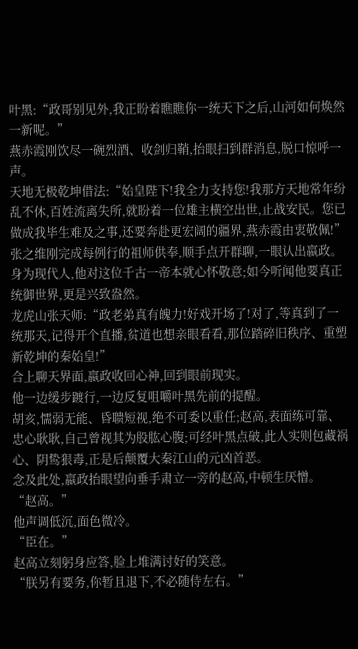叶黑:“政哥别见外,我正盼着瞧瞧你一统天下之后,山河如何焕然一新呢。”
燕赤霞刚饮尽一碗烈酒、收剑归鞘,抬眼扫到群消息,脱口惊呼一声。
天地无极乾坤借法:“始皇陛下!我全力支持您!我那方天地常年纷乱不休,百姓流离失所,就盼着一位雄主横空出世,止战安民。您已做成我毕生难及之事,还要奔赴更宏阔的疆界,燕赤霞由衷敬佩!”
张之维刚完成每例行的祖师供奉,顺手点开群聊,一眼认出嬴政。身为现代人,他对这位千古一帝本就心怀敬意;如今听闻他要真正统御世界,更是兴致盎然。
龙虎山张天师:“政老弟真有魄力!好戏开场了!对了,等真到了一统那天,记得开个直播,贫道也想亲眼看看,那位踏碎旧秩序、重塑新乾坤的秦始皇!”
合上聊天界面,嬴政收回心神,回到眼前现实。
他一边缓步踱行,一边反复咀嚼叶黑先前的提醒。
胡亥,懦弱无能、昏聩短视,绝不可委以重任;赵高,表面练可靠、忠心耿耿,自己曾视其为股肱心腹;可经叶黑点破,此人实则包藏祸心、阴鸷狠毒,正是后颠覆大秦江山的元凶首恶。
念及此处,嬴政抬眼望向垂手肃立一旁的赵高,中顿生厌憎。
“赵高。”
他声调低沉,面色微冷。
“臣在。”
赵高立刻躬身应答,脸上堆满讨好的笑意。
“朕另有要务,你暂且退下,不必随侍左右。”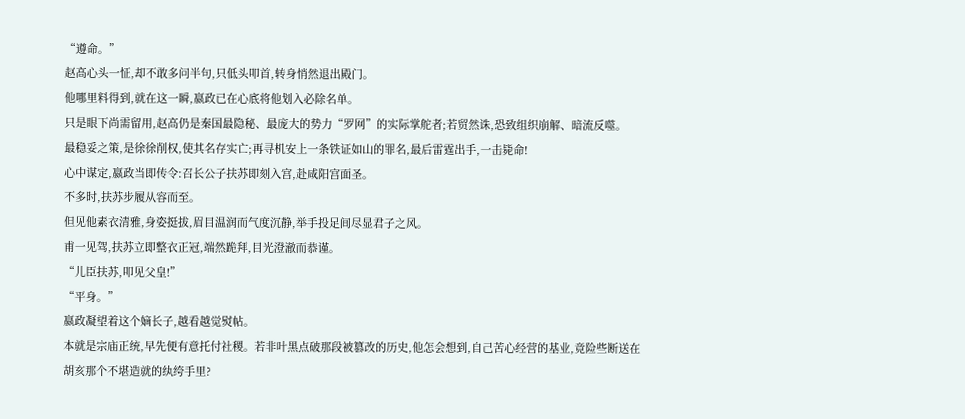“遵命。”
赵高心头一怔,却不敢多问半句,只低头叩首,转身悄然退出殿门。
他哪里料得到,就在这一瞬,嬴政已在心底将他划入必除名单。
只是眼下尚需留用,赵高仍是秦国最隐秘、最庞大的势力“罗网”的实际掌舵者;若贸然诛,恐致组织崩解、暗流反噬。
最稳妥之策,是徐徐削权,使其名存实亡;再寻机安上一条铁证如山的罪名,最后雷霆出手,一击毙命!
心中谋定,嬴政当即传令:召长公子扶苏即刻入宫,赴咸阳宫面圣。
不多时,扶苏步履从容而至。
但见他素衣清雅,身姿挺拔,眉目温润而气度沉静,举手投足间尽显君子之风。
甫一见驾,扶苏立即整衣正冠,端然跪拜,目光澄澈而恭谨。
“儿臣扶苏,叩见父皇!”
“平身。”
嬴政凝望着这个嫡长子,越看越觉熨帖。
本就是宗庙正统,早先便有意托付社稷。若非叶黑点破那段被篡改的历史,他怎会想到,自己苦心经营的基业,竟险些断送在胡亥那个不堪造就的纨绔手里?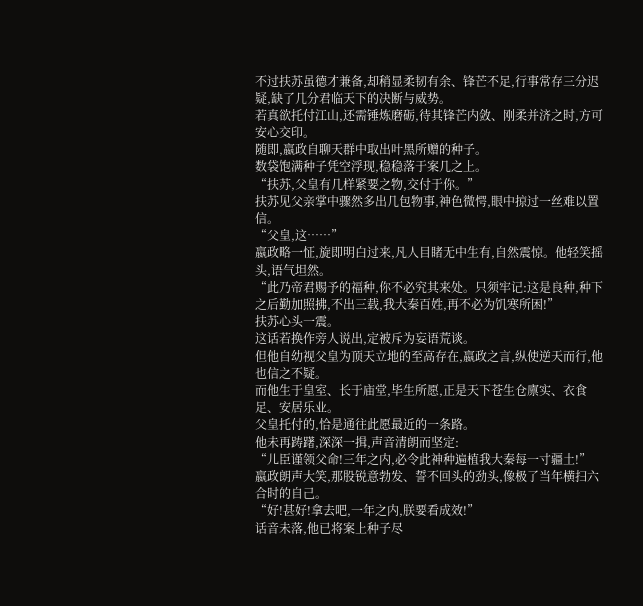不过扶苏虽德才兼备,却稍显柔韧有余、锋芒不足,行事常存三分迟疑,缺了几分君临天下的决断与威势。
若真欲托付江山,还需锤炼磨砺,待其锋芒内敛、刚柔并济之时,方可安心交印。
随即,嬴政自聊天群中取出叶黑所赠的种子。
数袋饱满种子凭空浮现,稳稳落于案几之上。
“扶苏,父皇有几样紧要之物,交付于你。”
扶苏见父亲掌中骤然多出几包物事,神色微愕,眼中掠过一丝难以置信。
“父皇,这……”
嬴政略一怔,旋即明白过来,凡人目睹无中生有,自然震惊。他轻笑摇头,语气坦然。
“此乃帝君赐予的福种,你不必究其来处。只须牢记:这是良种,种下之后勤加照拂,不出三载,我大秦百姓,再不必为饥寒所困!”
扶苏心头一震。
这话若换作旁人说出,定被斥为妄语荒谈。
但他自幼视父皇为顶天立地的至高存在,嬴政之言,纵使逆天而行,他也信之不疑。
而他生于皇室、长于庙堂,毕生所愿,正是天下苍生仓廪实、衣食足、安居乐业。
父皇托付的,恰是通往此愿最近的一条路。
他未再踌躇,深深一揖,声音清朗而坚定:
“儿臣谨领父命!三年之内,必令此神种遍植我大秦每一寸疆土!”
嬴政朗声大笑,那股锐意勃发、誓不回头的劲头,像极了当年横扫六合时的自己。
“好!甚好!拿去吧,一年之内,朕要看成效!”
话音未落,他已将案上种子尽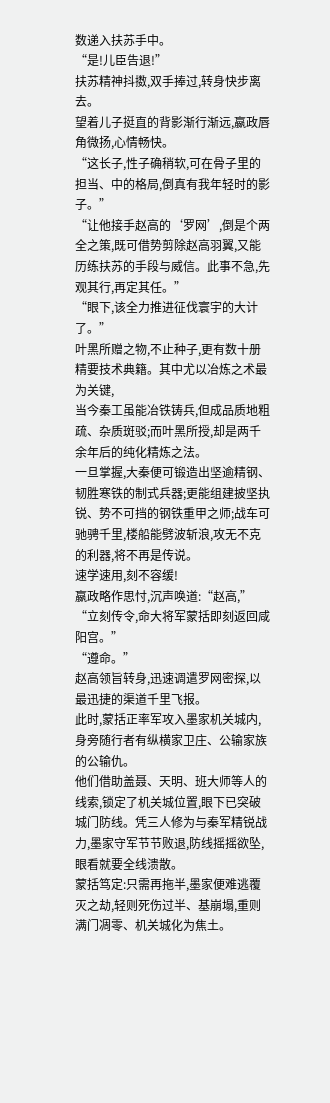数递入扶苏手中。
“是!儿臣告退!”
扶苏精神抖擞,双手捧过,转身快步离去。
望着儿子挺直的背影渐行渐远,嬴政唇角微扬,心情畅快。
“这长子,性子确稍软,可在骨子里的担当、中的格局,倒真有我年轻时的影子。”
“让他接手赵高的‘罗网’,倒是个两全之策,既可借势剪除赵高羽翼,又能历练扶苏的手段与威信。此事不急,先观其行,再定其任。”
“眼下,该全力推进征伐寰宇的大计了。”
叶黑所赠之物,不止种子,更有数十册精要技术典籍。其中尤以冶炼之术最为关键,
当今秦工虽能冶铁铸兵,但成品质地粗疏、杂质斑驳;而叶黑所授,却是两千余年后的纯化精炼之法。
一旦掌握,大秦便可锻造出坚逾精钢、韧胜寒铁的制式兵器;更能组建披坚执锐、势不可挡的钢铁重甲之师;战车可驰骋千里,楼船能劈波斩浪,攻无不克的利器,将不再是传说。
速学速用,刻不容缓!
嬴政略作思忖,沉声唤道:“赵高,”
“立刻传令,命大将军蒙括即刻返回咸阳宫。”
“遵命。”
赵高领旨转身,迅速调遣罗网密探,以最迅捷的渠道千里飞报。
此时,蒙括正率军攻入墨家机关城内,身旁随行者有纵横家卫庄、公输家族的公输仇。
他们借助盖聂、天明、班大师等人的线索,锁定了机关城位置,眼下已突破城门防线。凭三人修为与秦军精锐战力,墨家守军节节败退,防线摇摇欲坠,眼看就要全线溃散。
蒙括笃定:只需再拖半,墨家便难逃覆灭之劫,轻则死伤过半、基崩塌,重则满门凋零、机关城化为焦土。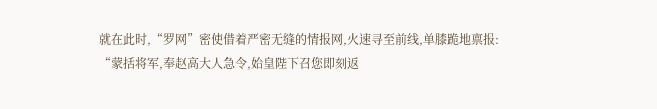就在此时,“罗网”密使借着严密无缝的情报网,火速寻至前线,单膝跪地禀报:
“蒙括将军,奉赵高大人急令,始皇陛下召您即刻返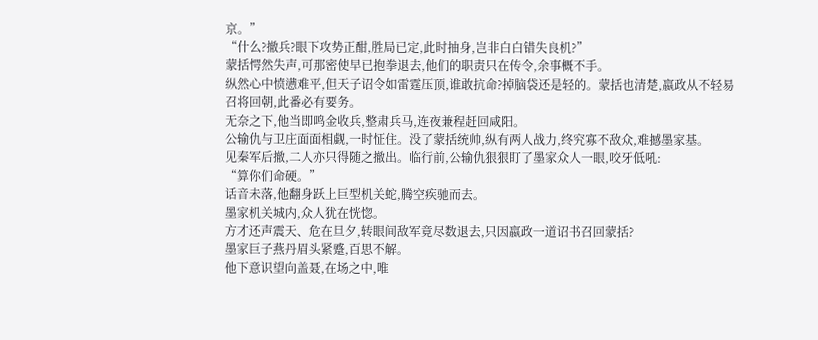京。”
“什么?撤兵?眼下攻势正酣,胜局已定,此时抽身,岂非白白错失良机?”
蒙括愕然失声,可那密使早已抱拳退去,他们的职责只在传令,余事概不手。
纵然心中愤懑难平,但天子诏令如雷霆压顶,谁敢抗命?掉脑袋还是轻的。蒙括也清楚,嬴政从不轻易召将回朝,此番必有要务。
无奈之下,他当即鸣金收兵,整肃兵马,连夜兼程赶回咸阳。
公输仇与卫庄面面相觑,一时怔住。没了蒙括统帅,纵有两人战力,终究寡不敌众,难撼墨家基。
见秦军后撤,二人亦只得随之撤出。临行前,公输仇狠狠盯了墨家众人一眼,咬牙低吼:
“算你们命硬。”
话音未落,他翻身跃上巨型机关蛇,腾空疾驰而去。
墨家机关城内,众人犹在恍惚。
方才还声震天、危在旦夕,转眼间敌军竟尽数退去,只因嬴政一道诏书召回蒙括?
墨家巨子燕丹眉头紧蹙,百思不解。
他下意识望向盖聂,在场之中,唯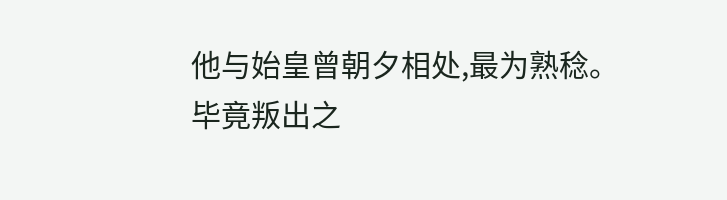他与始皇曾朝夕相处,最为熟稔。
毕竟叛出之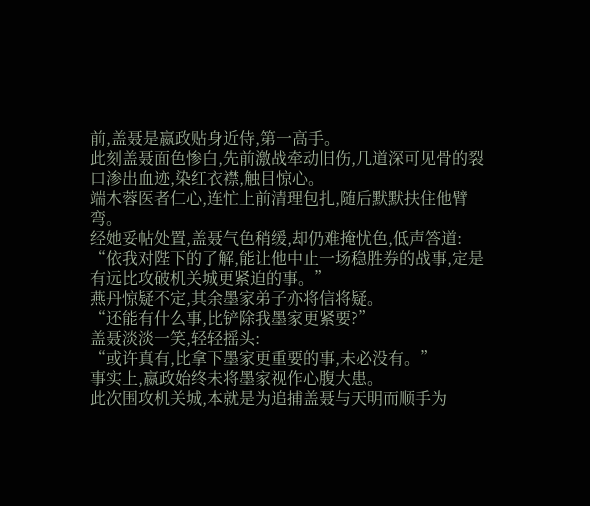前,盖聂是嬴政贴身近侍,第一高手。
此刻盖聂面色惨白,先前激战牵动旧伤,几道深可见骨的裂口渗出血迹,染红衣襟,触目惊心。
端木蓉医者仁心,连忙上前清理包扎,随后默默扶住他臂弯。
经她妥帖处置,盖聂气色稍缓,却仍难掩忧色,低声答道:
“依我对陛下的了解,能让他中止一场稳胜券的战事,定是有远比攻破机关城更紧迫的事。”
燕丹惊疑不定,其余墨家弟子亦将信将疑。
“还能有什么事,比铲除我墨家更紧要?”
盖聂淡淡一笑,轻轻摇头:
“或许真有,比拿下墨家更重要的事,未必没有。”
事实上,嬴政始终未将墨家视作心腹大患。
此次围攻机关城,本就是为追捕盖聂与天明而顺手为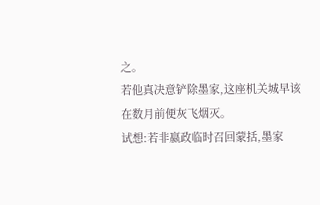之。
若他真决意铲除墨家,这座机关城早该在数月前便灰飞烟灭。
试想:若非嬴政临时召回蒙括,墨家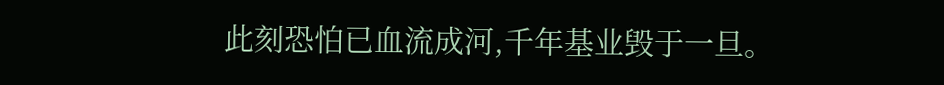此刻恐怕已血流成河,千年基业毁于一旦。